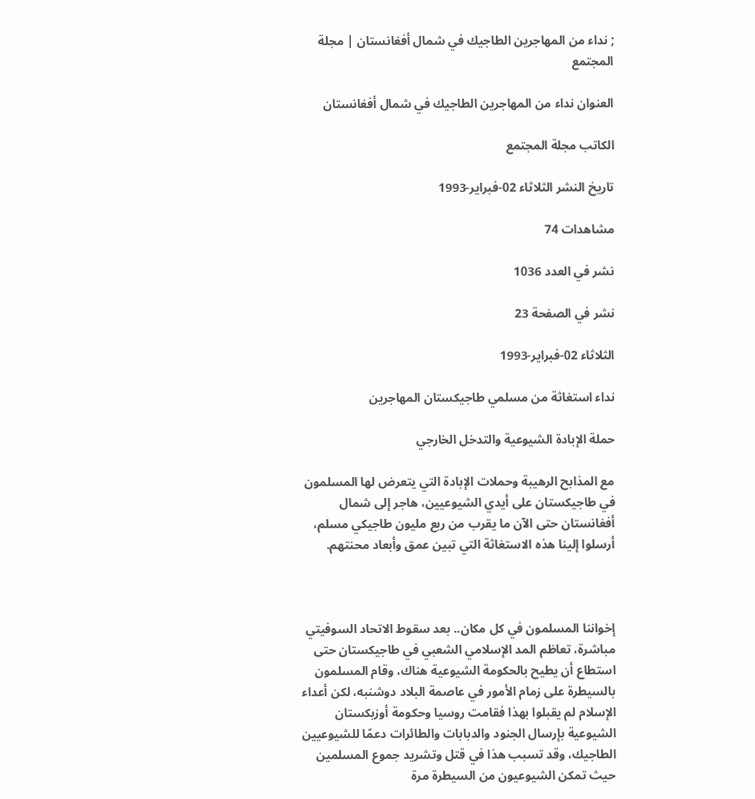; نداء من المهاجرين الطاجيك في شمال أفغانستان | مجلة المجتمع

العنوان نداء من المهاجرين الطاجيك في شمال أفغانستان

الكاتب مجلة المجتمع

تاريخ النشر الثلاثاء 02-فبراير-1993

مشاهدات 74

نشر في العدد 1036

نشر في الصفحة 23

الثلاثاء 02-فبراير-1993

نداء استغاثة من مسلمي طاجيكستان المهاجرين

حملة الإبادة الشيوعية والتدخل الخارجي

مع المذابح الرهيبة وحملات الإبادة التي يتعرض لها المسلمون في طاجيكستان على أيدي الشيوعيين، هاجر إلى شمال أفغانستان حتى الآن ما يقرب من ربع مليون طاجيكي مسلم، أرسلوا إلينا هذه الاستغاثة التي تبين عمق وأبعاد محنتهم.



إخواننا المسلمون في كل مكان.. بعد سقوط الاتحاد السوفيتي مباشرة، تعاظم المد الإسلامي الشعبي في طاجيكستان حتى استطاع أن يطيح بالحكومة الشيوعية هناك، وقام المسلمون بالسيطرة على زمام الأمور في عاصمة البلاد دوشنبه، لكن أعداء الإسلام لم يقبلوا بهذا فقامت روسيا وحكومة أوزبكستان الشيوعية بإرسال الجنود والدبابات والطائرات دعمًا للشيوعيين الطاجيك، وقد تسبب هذا في قتل وتشريد جموع المسلمين حيث تمكن الشيوعيون من السيطرة مرة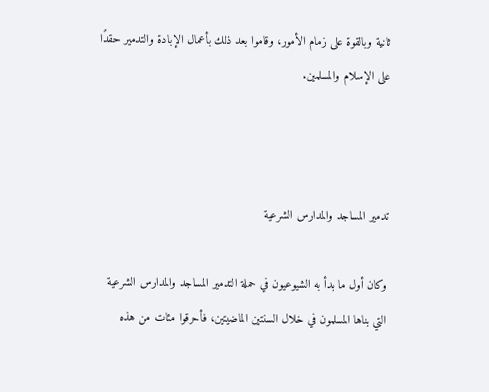ثانية وبالقوة على زمام الأمور، وقاموا بعد ذلك بأعمال الإبادة والتدمير حقدًا على الإسلام والمسلمين.



تدمير المساجد والمدارس الشرعية

وكان أول ما بدأ به الشيوعيون في حملة التدمير المساجد والمدارس الشرعية التي بناها المسلمون في خلال السنتين الماضيتين، فأحرقوا مئات من هذه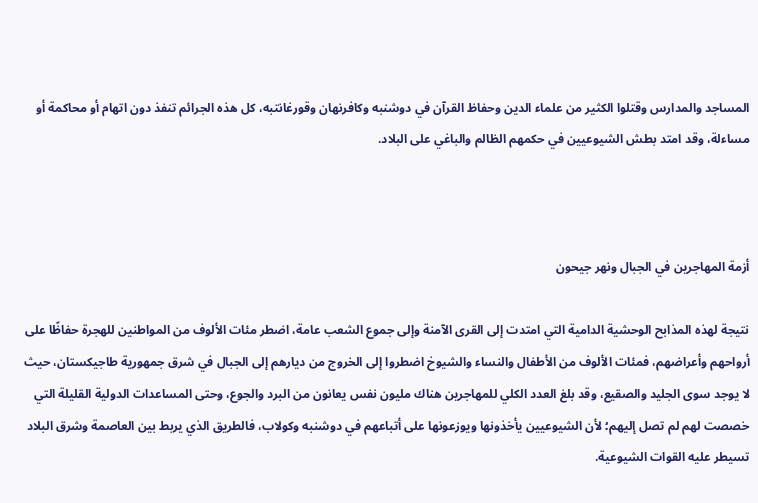المساجد والمدارس وقتلوا الكثير من علماء الدين وحفاظ القرآن في دوشنبه وكافرنهان وقورغانتبه، كل هذه الجرائم تنفذ دون اتهام أو محاكمة أو مساءلة، وقد امتد بطش الشيوعيين في حكمهم الظالم والباغي على البلاد.



أزمة المهاجرين في الجبال ونهر جيحون

نتيجة لهذه المذابح الوحشية الدامية التي امتدت إلى القرى الآمنة وإلى جموع الشعب عامة، اضطر مئات الألوف من المواطنين للهجرة حفاظًا على أرواحهم وأعراضهم، فمئات الألوف من الأطفال والنساء والشيوخ اضطروا إلى الخروج من ديارهم إلى الجبال في شرق جمهورية طاجيكستان، حيث لا يوجد سوى الجليد والصقيع، وقد بلغ العدد الكلي للمهاجرين هناك مليون نفس يعانون من البرد والجوع، وحتى المساعدات الدولية القليلة التي خصصت لهم لم تصل إليهم؛ لأن الشيوعيين يأخذونها ويوزعونها على أتباعهم في دوشنبه وكولاب، فالطريق الذي يربط بين العاصمة وشرق البلاد تسيطر عليه القوات الشيوعية.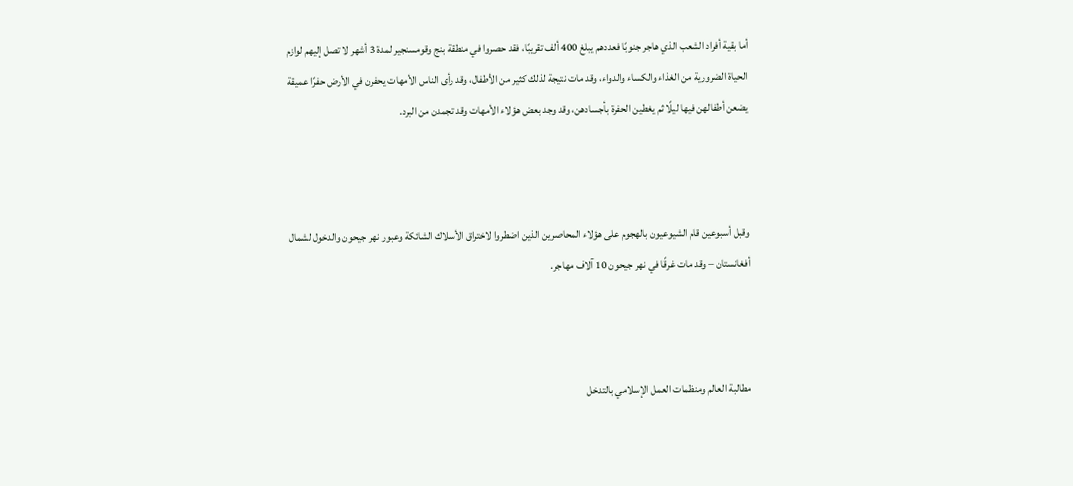أما بقية أفراد الشعب الذي هاجر جنوبًا فعددهم يبلغ 400 ألف تقريبًا، فقد حصروا في منطقة بنج وقومسنجير لمدة 3 أشهر لا تصل إليهم لوازم الحياة الضرورية من الغذاء والكساء والدواء، وقد مات نتيجة لذلك كثير من الأطفال، وقد رأى الناس الأمهات يحفرن في الأرض حفرًا عميقة يضعن أطفالهن فيها ليلًا ثم يغطين الحفرة بأجسادهن، وقد وجد بعض هؤلاء الأمهات وقد تجمدن من البرد.



وقبل أسبوعين قام الشيوعيون بالهجوم على هؤلاء المحاصرين الذين اضطروا لاختراق الأسلاك الشائكة وعبور نهر جيحون والدخول لشمال أفغانستان – وقد مات غرقًا في نهر جيحون 10 آلاف مهاجر.



مطالبة العالم ومنظمات العمل الإسلامي بالتدخل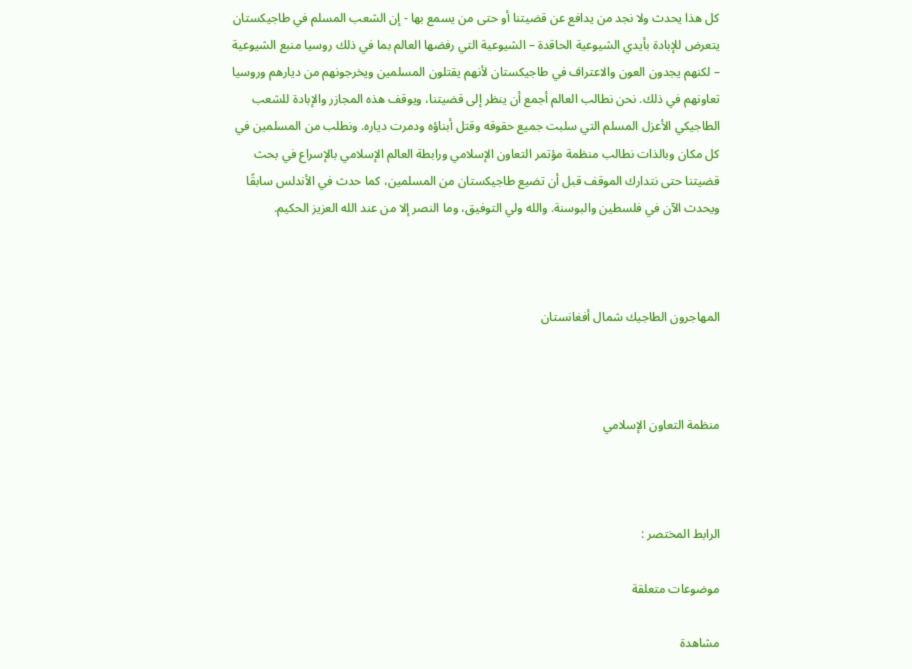كل هذا يحدث ولا نجد من يدافع عن قضيتنا أو حتى من يسمع بها - إن الشعب المسلم في طاجيكستان يتعرض للإبادة بأيدي الشيوعية الحاقدة – الشيوعية التي رفضها العالم بما في ذلك روسيا منبع الشيوعية – لكنهم يجدون العون والاعتراف في طاجيكستان لأنهم يقتلون المسلمين ويخرجونهم من ديارهم وروسيا تعاونهم في ذلك. نحن نطالب العالم أجمع أن ينظر إلى قضيتنا، ويوقف هذه المجازر والإبادة للشعب الطاجيكي الأعزل المسلم التي سلبت جميع حقوقه وقتل أبناؤه ودمرت دياره. ونطلب من المسلمين في كل مكان وبالذات نطالب منظمة مؤتمر التعاون الإسلامي ورابطة العالم الإسلامي بالإسراع في بحث قضيتنا حتى نتدارك الموقف قبل أن تضيع طاجيكستان من المسلمين، كما حدث في الأندلس سابقًا ويحدث الآن في فلسطين والبوسنة. والله ولي التوفيق، وما النصر إلا من عند الله العزيز الحكيم.



المهاجرون الطاجيك شمال أفغانستان



منظمة التعاون الإسلامي



الرابط المختصر :

موضوعات متعلقة

مشاهدة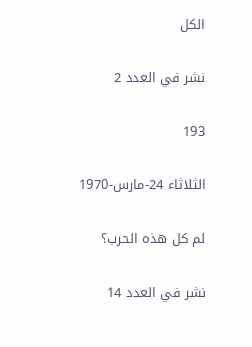الكل

نشر في العدد 2

193

الثلاثاء 24-مارس-1970

لم كل هذه الحرب؟

نشر في العدد 14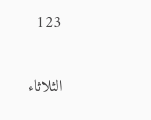123

الثلاثاء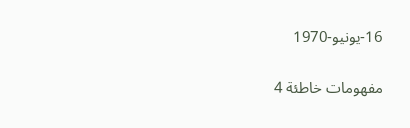16-يونيو-1970

مفهومات خاطئة 4